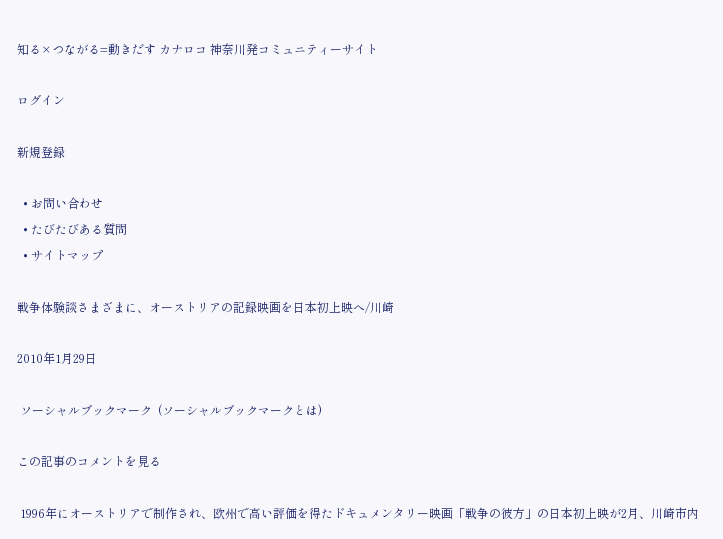知る×つながる=動きだす カナロコ 神奈川発コミュニティーサイト

ログイン

新規登録

  • お問い合わせ
  • たびたびある質問
  • サイトマップ

戦争体験談さまざまに、オーストリアの記録映画を日本初上映へ/川崎

2010年1月29日

 ソーシャルブックマーク  (ソーシャルブックマークとは)

この記事のコメントを見る

 1996年にオーストリアで制作され、欧州で高い評価を得たドキュメンタリー映画「戦争の彼方」の日本初上映が2月、川崎市内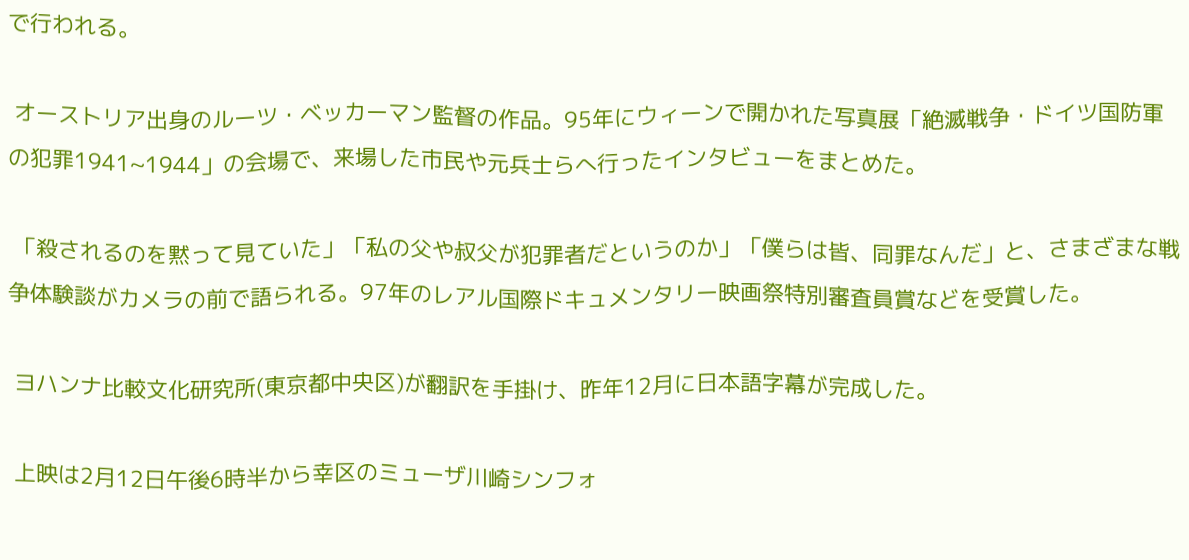で行われる。

 オーストリア出身のルーツ・ベッカーマン監督の作品。95年にウィーンで開かれた写真展「絶滅戦争・ドイツ国防軍の犯罪1941~1944」の会場で、来場した市民や元兵士らへ行ったインタビューをまとめた。

 「殺されるのを黙って見ていた」「私の父や叔父が犯罪者だというのか」「僕らは皆、同罪なんだ」と、さまざまな戦争体験談がカメラの前で語られる。97年のレアル国際ドキュメンタリー映画祭特別審査員賞などを受賞した。

 ヨハンナ比較文化研究所(東京都中央区)が翻訳を手掛け、昨年12月に日本語字幕が完成した。

 上映は2月12日午後6時半から幸区のミューザ川崎シンフォ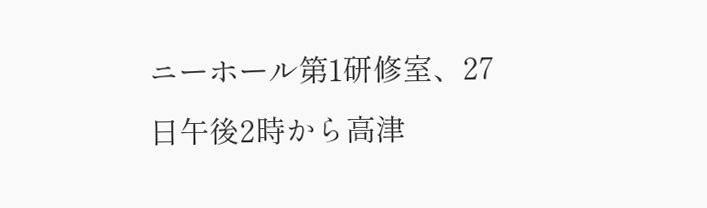ニーホール第1研修室、27日午後2時から高津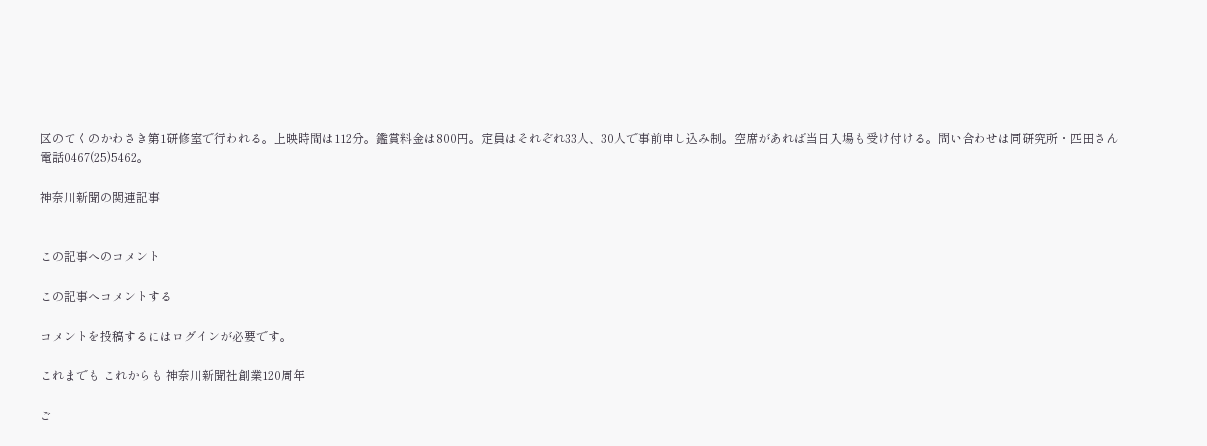区のてくのかわさき第1研修室で行われる。上映時間は112分。鑑賞料金は800円。定員はそれぞれ33人、30人で事前申し込み制。空席があれば当日入場も受け付ける。問い合わせは同研究所・匹田さん電話0467(25)5462。

神奈川新聞の関連記事


この記事へのコメント

この記事へコメントする

コメントを投稿するにはログインが必要です。

これまでも これからも 神奈川新聞社創業120周年

ご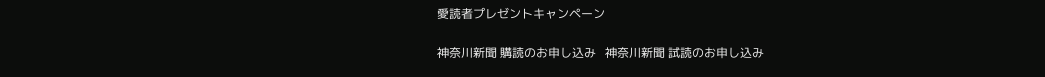愛読者プレゼントキャンペーン

神奈川新聞 購読のお申し込み   神奈川新聞 試読のお申し込み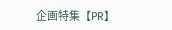企画特集【PR】